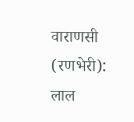वाराणसी (रणभेरी): लाल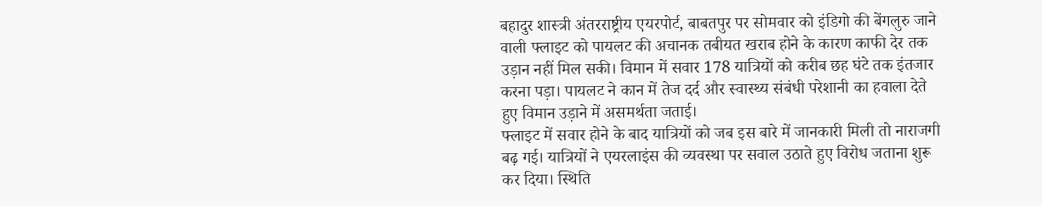बहादुर शास्त्री अंतरराष्ट्रीय एयरपोर्ट, बाबतपुर पर सोमवार को इंडिगो की बेंगलुरु जाने वाली फ्लाइट को पायलट की अचानक तबीयत खराब होने के कारण काफी देर तक उड़ान नहीं मिल सकी। विमान में सवार 178 यात्रियों को करीब छह घंटे तक इंतजार करना पड़ा। पायलट ने कान में तेज दर्द और स्वास्थ्य संबंधी परेशानी का हवाला देते हुए विमान उड़ाने में असमर्थता जताई।
फ्लाइट में सवार होने के बाद यात्रियों को जब इस बारे में जानकारी मिली तो नाराजगी बढ़ गई। यात्रियों ने एयरलाइंस की व्यवस्था पर सवाल उठाते हुए विरोध जताना शुरू कर दिया। स्थिति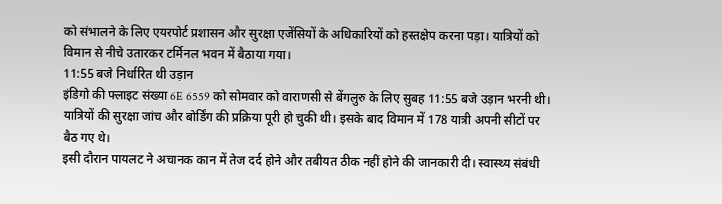को संभालने के लिए एयरपोर्ट प्रशासन और सुरक्षा एजेंसियों के अधिकारियों को हस्तक्षेप करना पड़ा। यात्रियों को विमान से नीचे उतारकर टर्मिनल भवन में बैठाया गया।
11:55 बजे निर्धारित थी उड़ान
इंडिगो की फ्लाइट संख्या 6E 6559 को सोमवार को वाराणसी से बेंगलुरु के लिए सुबह 11:55 बजे उड़ान भरनी थी। यात्रियों की सुरक्षा जांच और बोर्डिंग की प्रक्रिया पूरी हो चुकी थी। इसके बाद विमान में 178 यात्री अपनी सीटों पर बैठ गए थे।
इसी दौरान पायलट ने अचानक कान में तेज दर्द होने और तबीयत ठीक नहीं होने की जानकारी दी। स्वास्थ्य संबंधी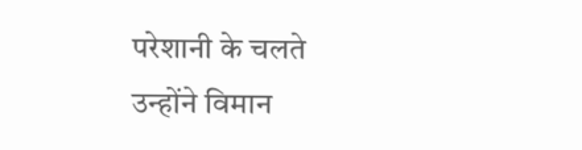परेशानी के चलते उन्होंने विमान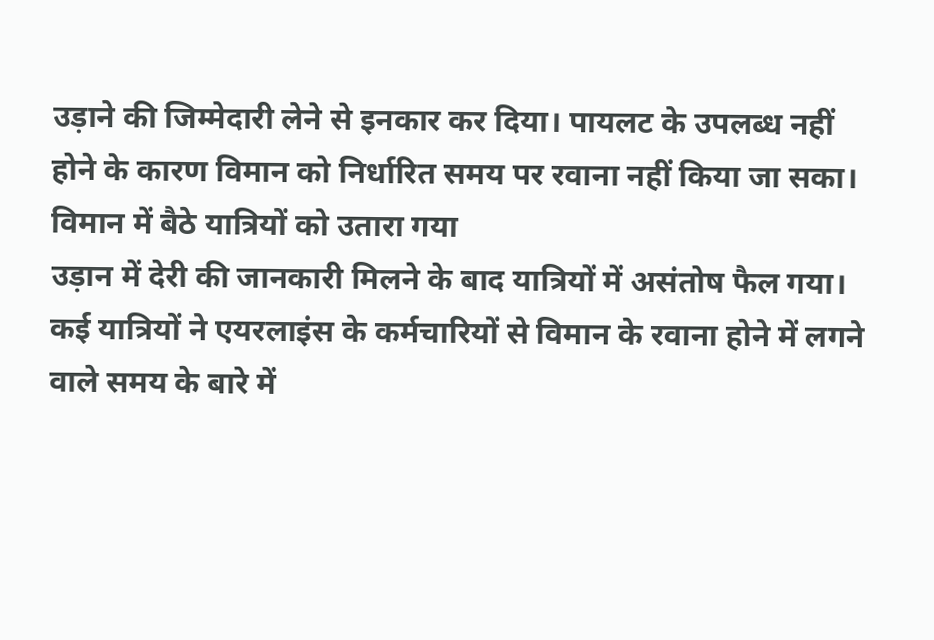उड़ाने की जिम्मेदारी लेने से इनकार कर दिया। पायलट के उपलब्ध नहीं होने के कारण विमान को निर्धारित समय पर रवाना नहीं किया जा सका।
विमान में बैठे यात्रियों को उतारा गया
उड़ान में देरी की जानकारी मिलने के बाद यात्रियों में असंतोष फैल गया। कई यात्रियों ने एयरलाइंस के कर्मचारियों से विमान के रवाना होने में लगने वाले समय के बारे में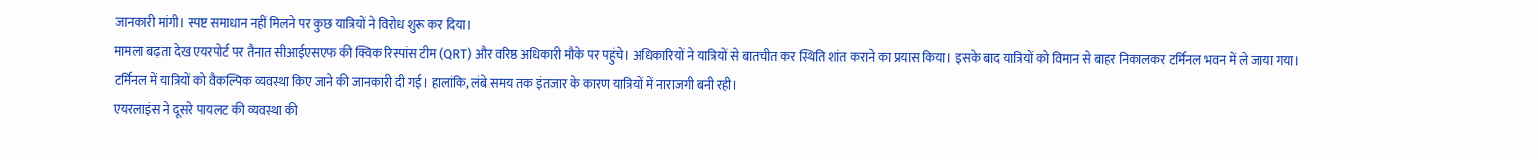जानकारी मांगी। स्पष्ट समाधान नहीं मिलने पर कुछ यात्रियों ने विरोध शुरू कर दिया।
मामला बढ़ता देख एयरपोर्ट पर तैनात सीआईएसएफ की क्विक रिस्पांस टीम (QRT) और वरिष्ठ अधिकारी मौके पर पहुंचे। अधिकारियों ने यात्रियों से बातचीत कर स्थिति शांत कराने का प्रयास किया। इसके बाद यात्रियों को विमान से बाहर निकालकर टर्मिनल भवन में ले जाया गया।
टर्मिनल में यात्रियों को वैकल्पिक व्यवस्था किए जाने की जानकारी दी गई। हालांकि, लंबे समय तक इंतजार के कारण यात्रियों में नाराजगी बनी रही।
एयरलाइंस ने दूसरे पायलट की व्यवस्था की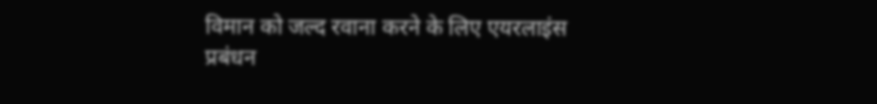विमान को जल्द रवाना करने के लिए एयरलाइंस प्रबंधन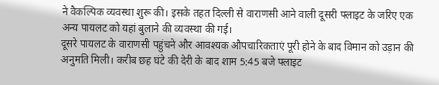ने वैकल्पिक व्यवस्था शुरू की। इसके तहत दिल्ली से वाराणसी आने वाली दूसरी फ्लाइट के जरिए एक अन्य पायलट को यहां बुलाने की व्यवस्था की गई।
दूसरे पायलट के वाराणसी पहुंचने और आवश्यक औपचारिकताएं पूरी होने के बाद विमान को उड़ान की अनुमति मिली। करीब छह घंटे की देरी के बाद शाम 5:45 बजे फ्लाइट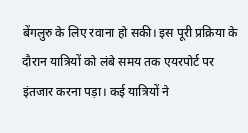बेंगलुरु के लिए रवाना हो सकी। इस पूरी प्रक्रिया के दौरान यात्रियों को लंबे समय तक एयरपोर्ट पर इंतजार करना पड़ा। कई यात्रियों ने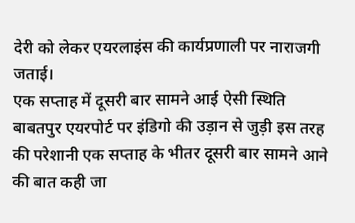देरी को लेकर एयरलाइंस की कार्यप्रणाली पर नाराजगी जताई।
एक सप्ताह में दूसरी बार सामने आई ऐसी स्थिति
बाबतपुर एयरपोर्ट पर इंडिगो की उड़ान से जुड़ी इस तरह की परेशानी एक सप्ताह के भीतर दूसरी बार सामने आने की बात कही जा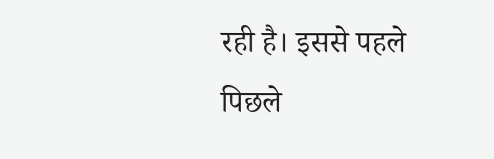रही है। इससे पहले पिछले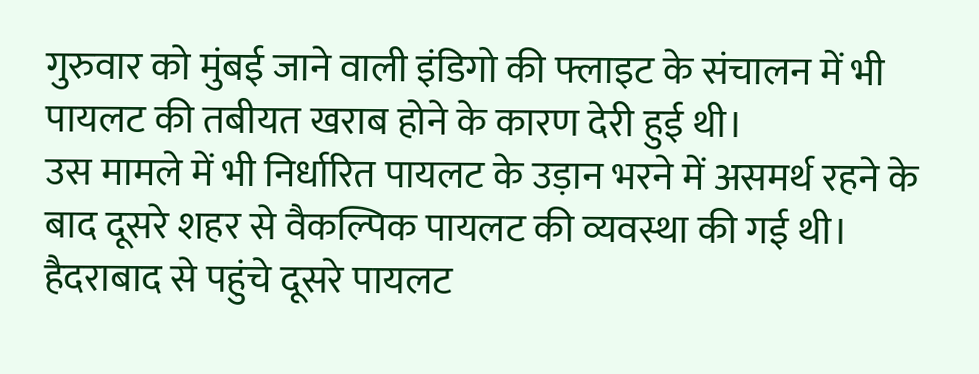गुरुवार को मुंबई जाने वाली इंडिगो की फ्लाइट के संचालन में भी पायलट की तबीयत खराब होने के कारण देरी हुई थी।
उस मामले में भी निर्धारित पायलट के उड़ान भरने में असमर्थ रहने के बाद दूसरे शहर से वैकल्पिक पायलट की व्यवस्था की गई थी। हैदराबाद से पहुंचे दूसरे पायलट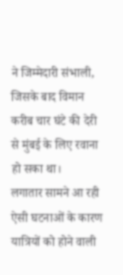ने जिम्मेदारी संभाली, जिसके बाद विमान करीब चार घंटे की देरी से मुंबई के लिए रवाना हो सका था।
लगातार सामने आ रही ऐसी घटनाओं के कारण यात्रियों को होने वाली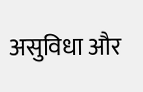असुविधा और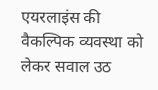एयरलाइंस की वैकल्पिक व्यवस्था को लेकर सवाल उठ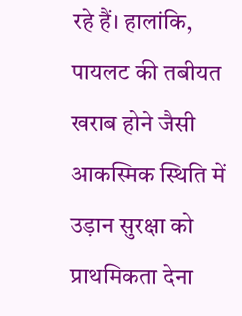रहे हैं। हालांकि, पायलट की तबीयत खराब होने जैसी आकस्मिक स्थिति में उड़ान सुरक्षा को प्राथमिकता देना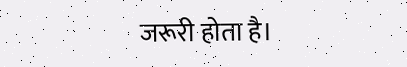जरूरी होता है।